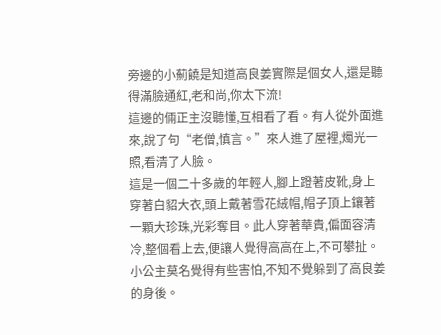旁邊的小薊饒是知道高良姜實際是個女人,還是聽得滿臉通紅,老和尚,你太下流!
這邊的倆正主沒聽懂,互相看了看。有人從外面進來,說了句“老僧,慎言。”來人進了屋裡,燭光一照,看清了人臉。
這是一個二十多歲的年輕人,腳上蹬著皮靴,身上穿著白貂大衣,頭上戴著雪花絨帽,帽子頂上鑲著一顆大珍珠,光彩奪目。此人穿著華貴,偏面容清冷,整個看上去,便讓人覺得高高在上,不可攀扯。小公主莫名覺得有些害怕,不知不覺躲到了高良姜的身後。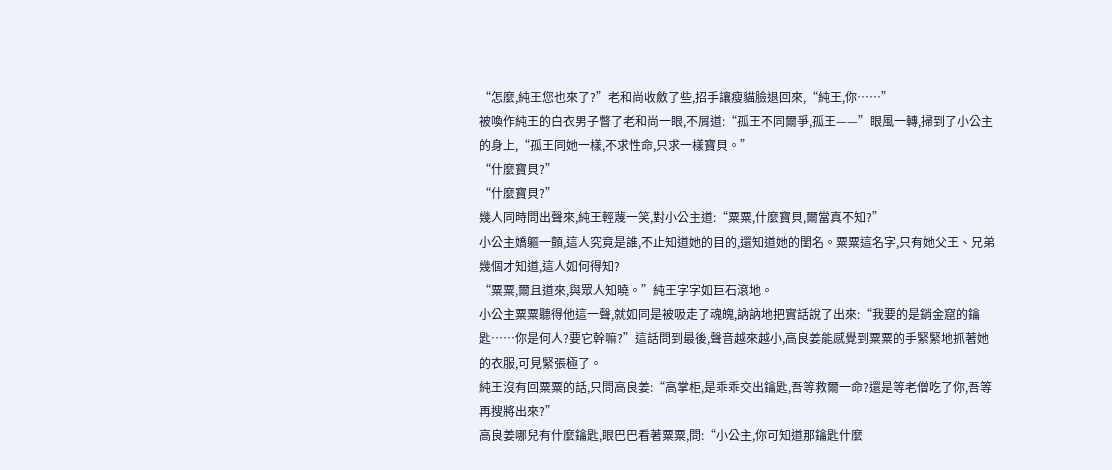“怎麼,純王您也來了?”老和尚收斂了些,招手讓瘦貓臉退回來,“純王,你……”
被喚作純王的白衣男子瞥了老和尚一眼,不屑道:“孤王不同爾爭,孤王——”眼風一轉,掃到了小公主的身上,“孤王同她一樣,不求性命,只求一樣寶貝。”
“什麼寶貝?”
“什麼寶貝?”
幾人同時問出聲來,純王輕蔑一笑,對小公主道:“粟粟,什麼寶貝,爾當真不知?”
小公主嬌軀一顫,這人究竟是誰,不止知道她的目的,還知道她的閨名。粟粟這名字,只有她父王、兄弟幾個才知道,這人如何得知?
“粟粟,爾且道來,與眾人知曉。”純王字字如巨石滾地。
小公主粟粟聽得他這一聲,就如同是被吸走了魂魄,訥訥地把實話說了出來:“我要的是銷金窟的鑰匙……你是何人?要它幹嘛?”這話問到最後,聲音越來越小,高良姜能感覺到粟粟的手緊緊地抓著她的衣服,可見緊張極了。
純王沒有回粟粟的話,只問高良姜:“高掌柜,是乖乖交出鑰匙,吾等救爾一命?還是等老僧吃了你,吾等再搜將出來?”
高良姜哪兒有什麼鑰匙,眼巴巴看著粟粟,問:“小公主,你可知道那鑰匙什麼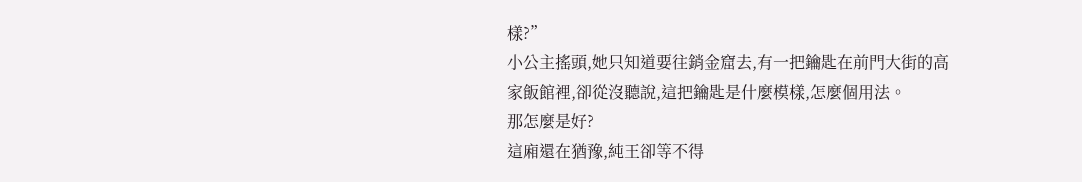樣?”
小公主搖頭,她只知道要往銷金窟去,有一把鑰匙在前門大街的高家飯館裡,卻從沒聽說,這把鑰匙是什麼模樣,怎麼個用法。
那怎麼是好?
這廂還在猶豫,純王卻等不得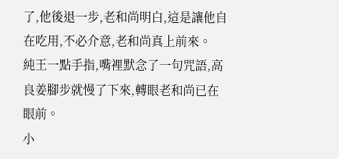了,他後退一步,老和尚明白,這是讓他自在吃用,不必介意,老和尚真上前來。
純王一點手指,嘴裡默念了一句咒語,高良姜腳步就慢了下來,轉眼老和尚已在眼前。
小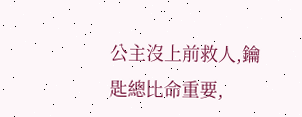公主沒上前救人,鑰匙總比命重要,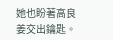她也盼著高良姜交出鑰匙。